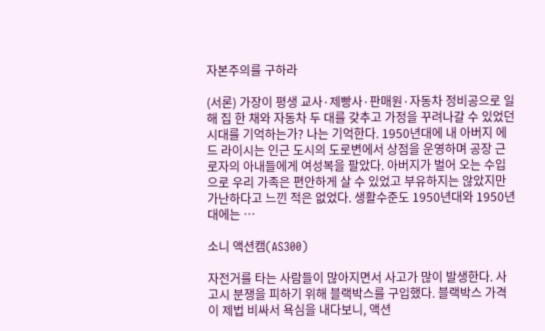자본주의를 구하라

(서론) 가장이 평생 교사·제빵사·판매원·자동차 정비공으로 일해 집 한 채와 자동차 두 대를 갖추고 가정을 꾸려나갈 수 있었던 시대를 기억하는가? 나는 기억한다. 1950년대에 내 아버지 에드 라이시는 인근 도시의 도로변에서 상점을 운영하며 공장 근로자의 아내들에게 여성복을 팔았다. 아버지가 벌어 오는 수입으로 우리 가족은 편안하게 살 수 있었고 부유하지는 않았지만 가난하다고 느낀 적은 없었다. 생활수준도 1950년대와 1950년대에는 …

소니 액션캠(AS300)

자전거를 타는 사람들이 많아지면서 사고가 많이 발생한다. 사고시 분쟁을 피하기 위해 블랙박스를 구입했다. 블랙박스 가격이 제법 비싸서 욕심을 내다보니, 액션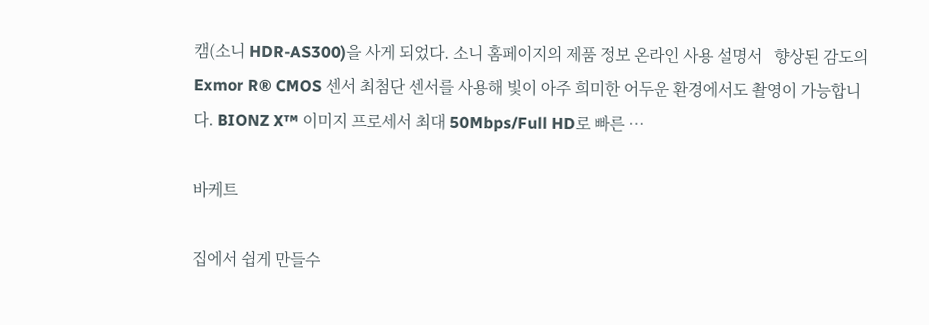캠(소니 HDR-AS300)을 사게 되었다. 소니 홈페이지의 제품 정보 온라인 사용 설명서   향상된 감도의 Exmor R® CMOS 센서 최첨단 센서를 사용해 빛이 아주 희미한 어두운 환경에서도 촬영이 가능합니다. BIONZ X™ 이미지 프로세서 최대 50Mbps/Full HD로 빠른 …

바케트

집에서 쉽게 만들수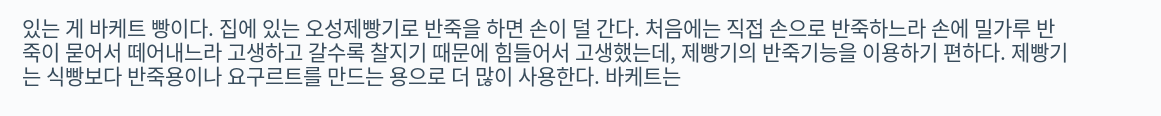있는 게 바케트 빵이다. 집에 있는 오성제빵기로 반죽을 하면 손이 덜 간다. 처음에는 직접 손으로 반죽하느라 손에 밀가루 반죽이 묻어서 떼어내느라 고생하고 갈수록 찰지기 때문에 힘들어서 고생했는데, 제빵기의 반죽기능을 이용하기 편하다. 제빵기는 식빵보다 반죽용이나 요구르트를 만드는 용으로 더 많이 사용한다. 바케트는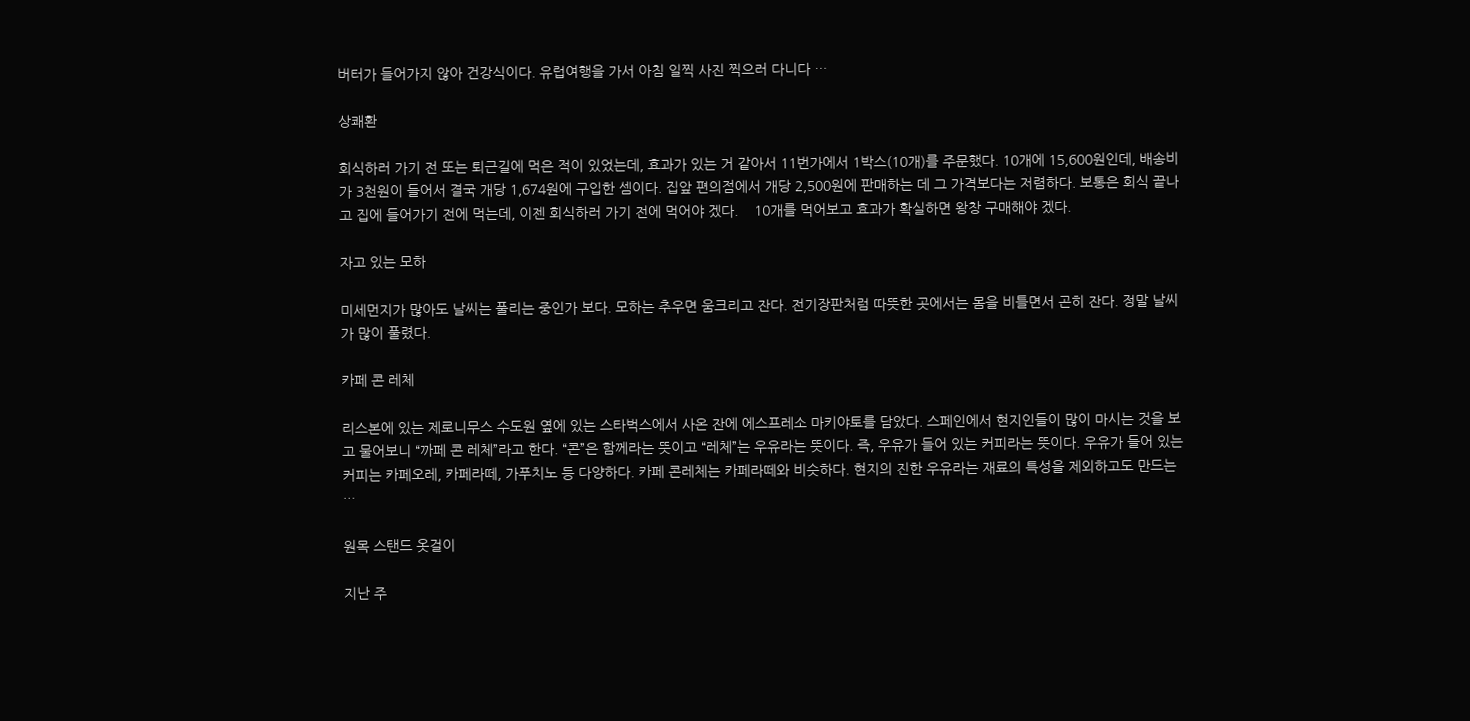버터가 들어가지 않아 건강식이다. 유럽여행을 가서 아침 일찍 사진 찍으러 다니다 …

상쾌환

회식하러 가기 전 또는 퇴근길에 먹은 적이 있었는데, 효과가 있는 거 같아서 11번가에서 1박스(10개)를 주문했다. 10개에 15,600원인데, 배송비가 3천원이 들어서 결국 개당 1,674원에 구입한 셈이다. 집앞 편의점에서 개당 2,500원에 판매하는 데 그 가격보다는 저렴하다. 보통은 회식 끝나고 집에 들어가기 전에 먹는데, 이젠 회식하러 가기 전에 먹어야 겠다.    10개를 먹어보고 효과가 확실하면 왕창 구매해야 겠다.

자고 있는 모하

미세먼지가 많아도 날씨는 풀리는 중인가 보다. 모하는 추우면 움크리고 잔다. 전기장판처럼 따뜻한 곳에서는 몸을 비틀면서 곤히 잔다. 정말 날씨가 많이 풀렸다.

카페 콘 레체

리스본에 있는 제로니무스 수도원 옆에 있는 스타벅스에서 사온 잔에 에스프레소 마키야토를 담았다. 스페인에서 현지인들이 많이 마시는 것을 보고 물어보니 “까페 콘 레체”라고 한다. “콘”은 함께라는 뜻이고 “레체”는 우유라는 뜻이다. 즉, 우유가 들어 있는 커피라는 뜻이다. 우유가 들어 있는 커피는 카페오레, 카페라떼, 가푸치노 등 다양하다. 카페 콘레체는 카페라떼와 비슷하다. 현지의 진한 우유라는 재료의 특성을 제외하고도 만드는 …

원목 스탠드 옷걸이

지난 주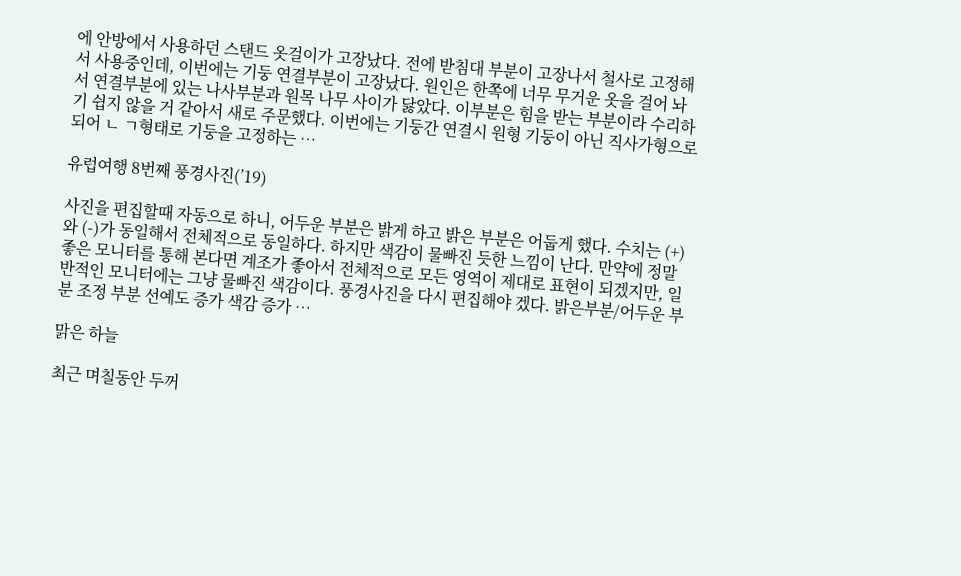에 안방에서 사용하던 스탠드 옷걸이가 고장났다. 전에 받침대 부분이 고장나서 철사로 고정해서 사용중인데, 이번에는 기둥 연결부분이 고장났다. 원인은 한쪽에 너무 무거운 옷을 걸어 놔서 연결부분에 있는 나사부분과 원목 나무 사이가 닳았다. 이부분은 힘을 받는 부분이라 수리하기 쉽지 않을 거 같아서 새로 주문했다. 이번에는 기둥간 연결시 원형 기둥이 아닌 직사가형으로 되어 ㄴ ㄱ형태로 기둥을 고정하는 …

유럽여행 8번째 풍경사진(’19)

사진을 편집할때 자동으로 하니, 어두운 부분은 밝게 하고 밝은 부분은 어둡게 했다. 수치는 (+)와 (-)가 동일해서 전체적으로 동일하다. 하지만 색감이 물빠진 듯한 느낌이 난다. 만약에 정말 좋은 모니터를 통해 본다면 계조가 좋아서 전체적으로 모든 영역이 제대로 표현이 되겠지만, 일반적인 모니터에는 그냥 물빠진 색감이다. 풍경사진을 다시 편집해야 겠다. 밝은부분/어두운 부분 조정 부분 선예도 증가 색감 증가 …

맑은 하늘

최근 며칠동안 두꺼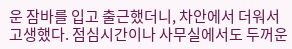운 잠바를 입고 출근했더니, 차안에서 더워서 고생했다. 점심시간이나 사무실에서도 두꺼운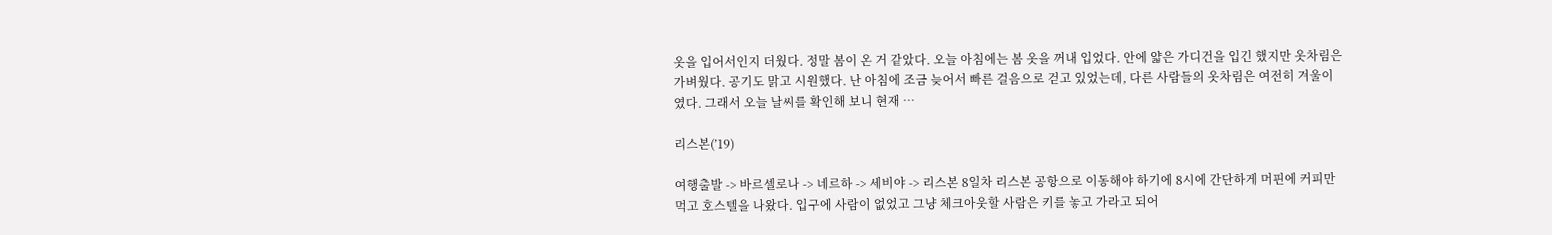옷을 입어서인지 더웠다. 정말 봄이 온 거 같았다. 오늘 아침에는 봄 옷을 꺼내 입었다. 안에 얇은 가디건을 입긴 했지만 옷차림은 가벼웠다. 공기도 맑고 시원했다. 난 아침에 조금 늦어서 빠른 걸음으로 걷고 있었는데, 다른 사람들의 옷차림은 여전히 겨울이였다. 그래서 오늘 날씨를 확인해 보니 현재 …

리스본(’19)

여행출발 -> 바르셀로나 -> 네르하 -> 세비야 -> 리스본 8일차 리스본 공항으로 이동해야 하기에 8시에 간단하게 머핀에 커피만 먹고 호스텔을 나왔다. 입구에 사람이 없었고 그냥 체크아웃할 사람은 키를 놓고 가라고 되어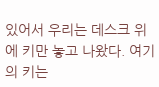있어서 우리는 데스크 위에 키만 놓고 나왔다. 여기의 키는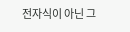전자식이 아닌 그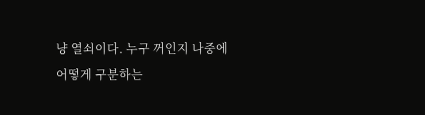냥 열쇠이다. 누구 꺼인지 나중에 어떻게 구분하는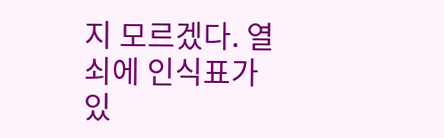지 모르겠다. 열쇠에 인식표가 있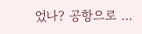었나? 공항으로 …